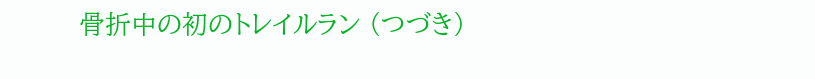骨折中の初のトレイルラン (つづき)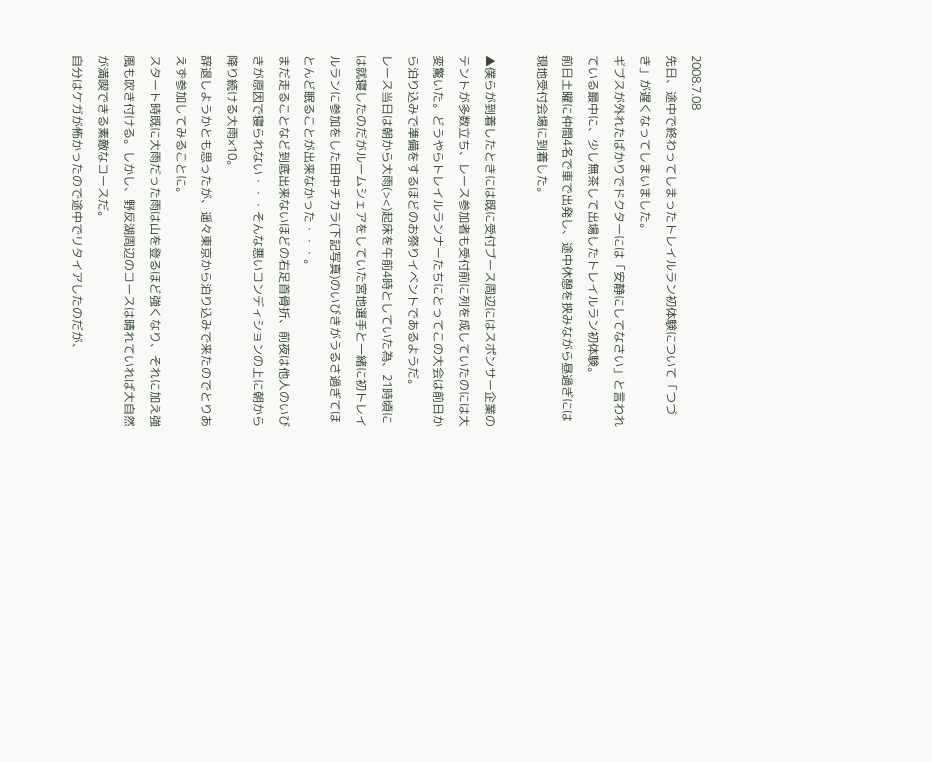2008.7.08
先日、途中で終わってしまったトレイルラン初体験について「つづき」が遅くなってしまいました。
ギブスが外れたばかりでドクターには「安静にしてなさい」と言われている最中に、少し無茶して出場したトレイルラン初体験。
前日土曜に仲間4名で車で出発し、途中休憩を挟みながら昼過ぎには現地受付会場に到着した。

▲僕らが到着したときには既に受付ブース周辺にはスポンサー企業のテントが多数立ち、レース参加者も受付前に列を成していたのには大変驚いた。どうやらトレイルランナーたちにとってこの大会は前日から泊り込みで準備をするほどのお祭りイベントであるようだ。
レース当日は朝から大雨(><)起床を午前4時としていた為、21時頃には就寝したのだがルームシェアをしていた宮地選手と一緒に初トレイルランに参加をした田中チカラ(下記写真)のいびきがうるさ過ぎてほとんど眠ることが出来なかった・・・。
まだ走ることなど到底出来ないほどの右足首骨折、前夜は他人のいびきが原因で寝られない・・・そんな悪いコンディションの上に朝から降り続ける大雨×10。
辞退しようかとも思ったが、遥々東京から泊り込みで来たのでとりあえず参加してみることに。
スタート時既に大雨だった雨は山を登るほど強くなり、それに加え強風も吹き付ける。しかし、野反湖周辺のコースは晴れていれば大自然が満喫できる素敵なコースだ。
自分はケガが怖かったので途中でリタイアしたのだが、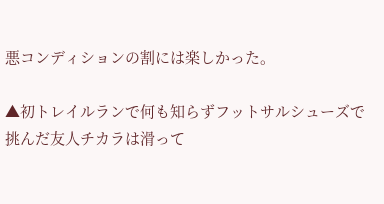悪コンディションの割には楽しかった。

▲初トレイルランで何も知らずフットサルシューズで挑んだ友人チカラは滑って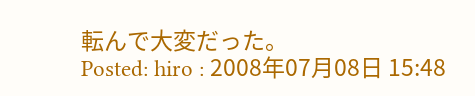転んで大変だった。
Posted: hiro : 2008年07月08日 15:48